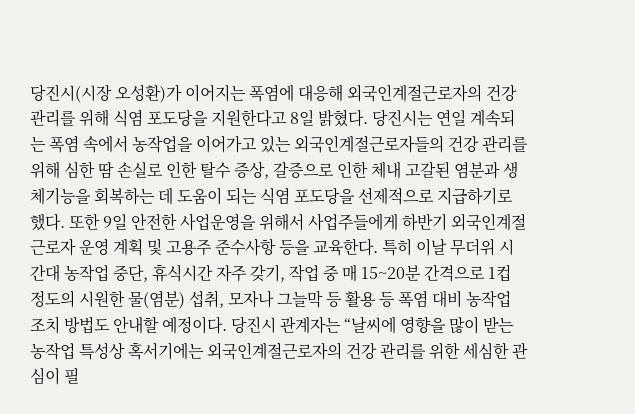당진시(시장 오성환)가 이어지는 폭염에 대응해 외국인계절근로자의 건강 관리를 위해 식염 포도당을 지원한다고 8일 밝혔다. 당진시는 연일 계속되는 폭염 속에서 농작업을 이어가고 있는 외국인계절근로자들의 건강 관리를 위해 심한 땀 손실로 인한 탈수 증상, 갈증으로 인한 체내 고갈된 염분과 생체기능을 회복하는 데 도움이 되는 식염 포도당을 선제적으로 지급하기로 했다. 또한 9일 안전한 사업운영을 위해서 사업주들에게 하반기 외국인계절근로자 운영 계획 및 고용주 준수사항 등을 교육한다. 특히 이날 무더위 시간대 농작업 중단, 휴식시간 자주 갖기, 작업 중 매 15~20분 간격으로 1컵 정도의 시원한 물(염분) 섭취, 모자나 그늘막 등 활용 등 폭염 대비 농작업 조치 방법도 안내할 예정이다. 당진시 관계자는 “날씨에 영향을 많이 받는 농작업 특성상 혹서기에는 외국인계절근로자의 건강 관리를 위한 세심한 관심이 필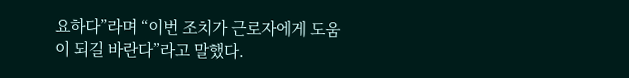요하다”라며 “이번 조치가 근로자에게 도움이 되길 바란다”라고 말했다.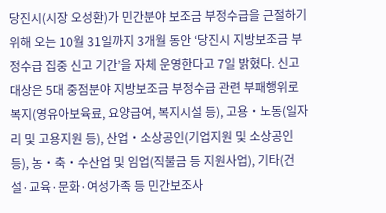당진시(시장 오성환)가 민간분야 보조금 부정수급을 근절하기 위해 오는 10월 31일까지 3개월 동안 ‘당진시 지방보조금 부정수급 집중 신고 기간’을 자체 운영한다고 7일 밝혔다. 신고 대상은 5대 중점분야 지방보조금 부정수급 관련 부패행위로 복지(영유아보육료, 요양급여, 복지시설 등), 고용‧노동(일자리 및 고용지원 등), 산업‧소상공인(기업지원 및 소상공인 등), 농‧축‧수산업 및 임업(직불금 등 지원사업), 기타(건설·교육·문화·여성가족 등 민간보조사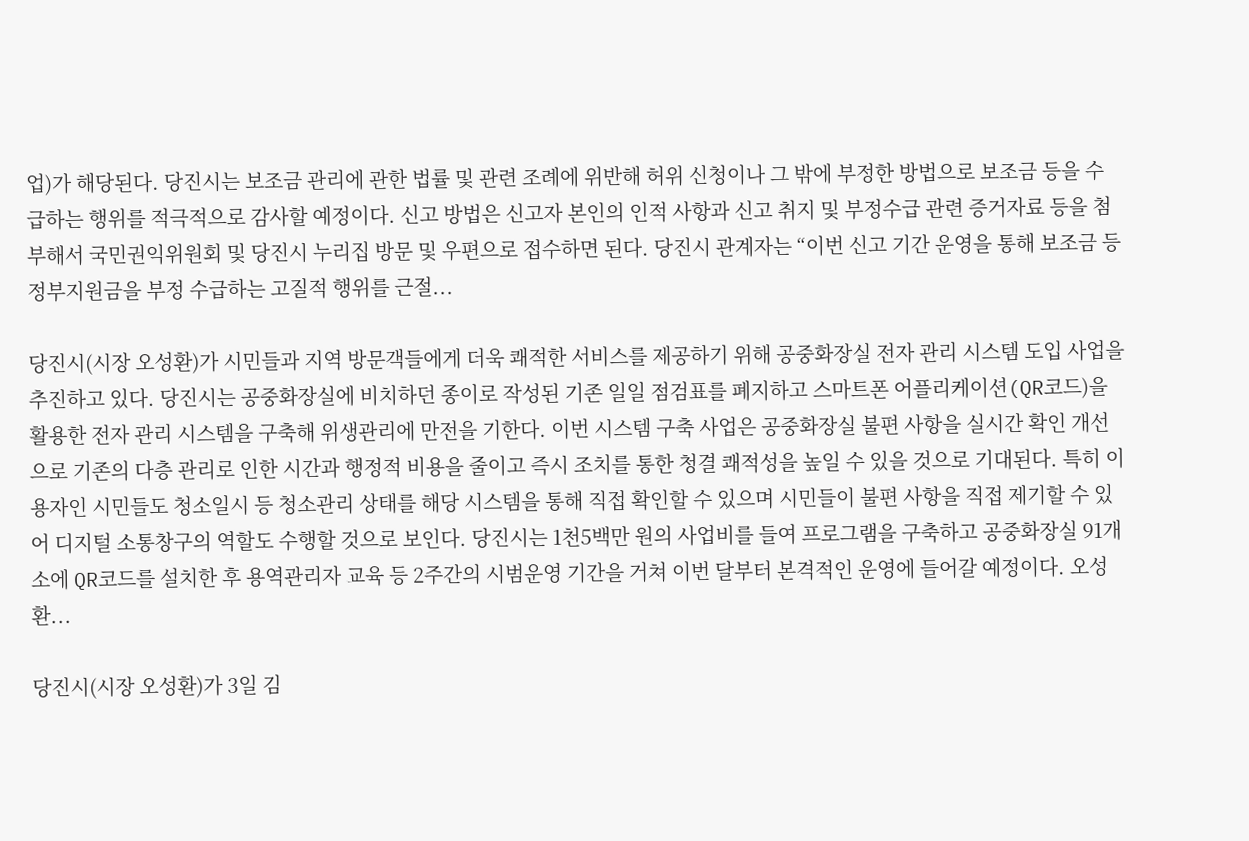업)가 해당된다. 당진시는 보조금 관리에 관한 법률 및 관련 조례에 위반해 허위 신청이나 그 밖에 부정한 방법으로 보조금 등을 수급하는 행위를 적극적으로 감사할 예정이다. 신고 방법은 신고자 본인의 인적 사항과 신고 취지 및 부정수급 관련 증거자료 등을 첨부해서 국민권익위원회 및 당진시 누리집 방문 및 우편으로 접수하면 된다. 당진시 관계자는 “이번 신고 기간 운영을 통해 보조금 등 정부지원금을 부정 수급하는 고질적 행위를 근절...

당진시(시장 오성환)가 시민들과 지역 방문객들에게 더욱 쾌적한 서비스를 제공하기 위해 공중화장실 전자 관리 시스템 도입 사업을 추진하고 있다. 당진시는 공중화장실에 비치하던 종이로 작성된 기존 일일 점검표를 폐지하고 스마트폰 어플리케이션(QR코드)을 활용한 전자 관리 시스템을 구축해 위생관리에 만전을 기한다. 이번 시스템 구축 사업은 공중화장실 불편 사항을 실시간 확인 개선으로 기존의 다층 관리로 인한 시간과 행정적 비용을 줄이고 즉시 조치를 통한 청결 쾌적성을 높일 수 있을 것으로 기대된다. 특히 이용자인 시민들도 청소일시 등 청소관리 상태를 해당 시스템을 통해 직접 확인할 수 있으며 시민들이 불편 사항을 직접 제기할 수 있어 디지털 소통창구의 역할도 수행할 것으로 보인다. 당진시는 1천5백만 원의 사업비를 들여 프로그램을 구축하고 공중화장실 91개소에 QR코드를 설치한 후 용역관리자 교육 등 2주간의 시범운영 기간을 거쳐 이번 달부터 본격적인 운영에 들어갈 예정이다. 오성환...

당진시(시장 오성환)가 3일 김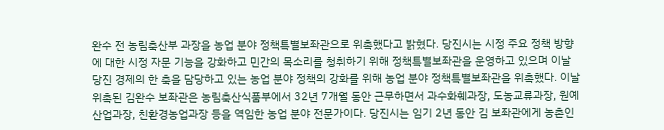완수 전 농림축산부 과장을 농업 분야 정책특별보좌관으로 위촉했다고 밝혔다. 당진시는 시정 주요 정책 방향에 대한 시정 자문 기능을 강화하고 민간의 목소리를 청취하기 위해 정책특별보좌관을 운영하고 있으며 이날 당진 경제의 한 축을 담당하고 있는 농업 분야 정책의 강화를 위해 농업 분야 정책특별보좌관을 위촉했다. 이날 위촉된 김완수 보좌관은 농림축산식품부에서 32년 7개월 동안 근무하면서 과수화훼과장, 도농교류과장, 원예산업과장, 친환경농업과장 등을 역임한 농업 분야 전문가이다. 당진시는 임기 2년 동안 김 보좌관에게 농촌인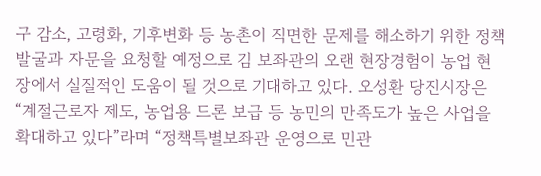구 감소, 고령화, 기후변화 등 농촌이 직면한 문제를 해소하기 위한 정책발굴과 자문을 요청할 예정으로 김 보좌관의 오랜 현장경험이 농업 현장에서 실질적인 도움이 될 것으로 기대하고 있다. 오성환 당진시장은 “계절근로자 제도, 농업용 드론 보급 등 농민의 만족도가 높은 사업을 확대하고 있다”라며 “정책특별보좌관 운영으로 민관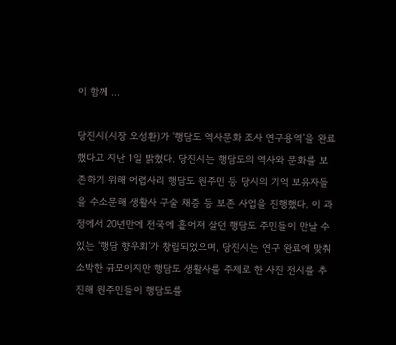이 함께 ...

당진시(시장 오성환)가 ‘행담도 역사문화 조사 연구용역’을 완료했다고 지난 1일 밝혔다. 당진시는 행담도의 역사와 문화를 보존하기 위해 어렵사리 행담도 원주민 등 당시의 기억 보유자들을 수소문해 생활사 구술 채증 등 보존 사업을 진행했다. 이 과정에서 20년만에 전국에 흩어져 살던 행담도 주민들이 만날 수 있는 ‘행담 향우회’가 창립되었으며, 당진시는 연구 완료에 맞춰 소박한 규모이지만 행담도 생활사를 주제로 한 사진 전시를 추진해 원주민들이 행담도를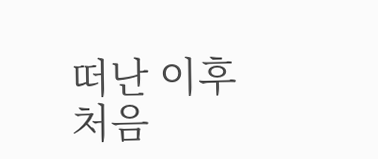떠난 이후 처음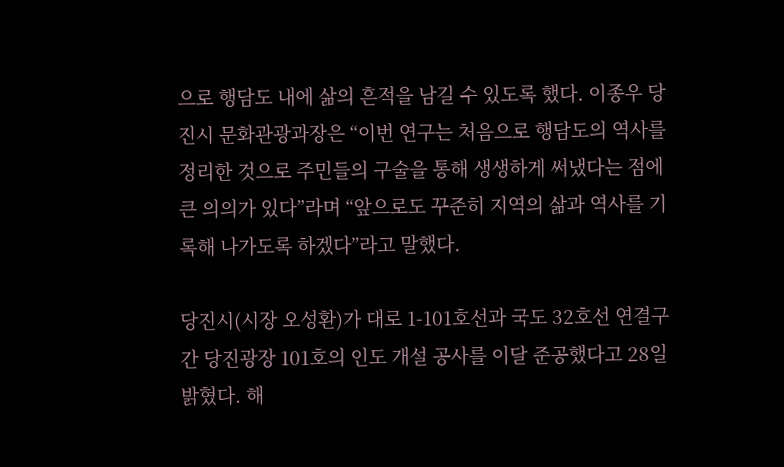으로 행담도 내에 삶의 흔적을 남길 수 있도록 했다. 이종우 당진시 문화관광과장은 “이번 연구는 처음으로 행담도의 역사를 정리한 것으로 주민들의 구술을 통해 생생하게 써냈다는 점에 큰 의의가 있다”라며 “앞으로도 꾸준히 지역의 삶과 역사를 기록해 나가도록 하겠다”라고 말했다.

당진시(시장 오성환)가 대로 1-101호선과 국도 32호선 연결구간 당진광장 101호의 인도 개설 공사를 이달 준공했다고 28일 밝혔다. 해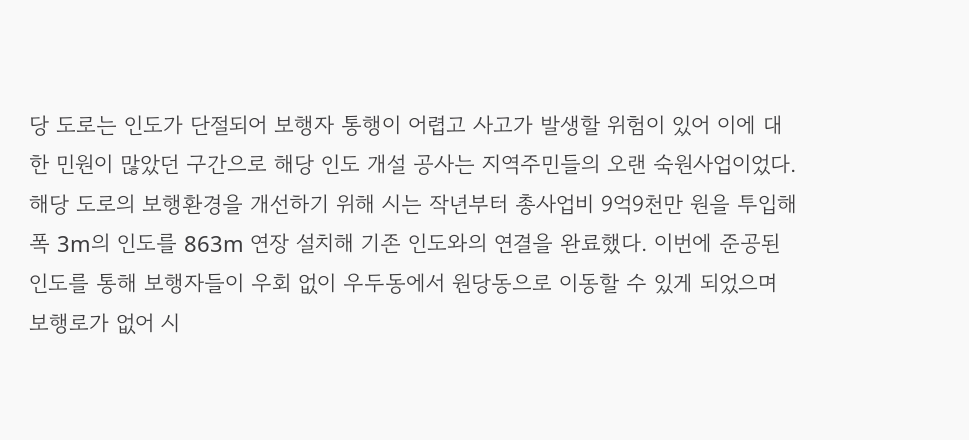당 도로는 인도가 단절되어 보행자 통행이 어렵고 사고가 발생할 위험이 있어 이에 대한 민원이 많았던 구간으로 해당 인도 개설 공사는 지역주민들의 오랜 숙원사업이었다. 해당 도로의 보행환경을 개선하기 위해 시는 작년부터 총사업비 9억9천만 원을 투입해 폭 3m의 인도를 863m 연장 설치해 기존 인도와의 연결을 완료했다. 이번에 준공된 인도를 통해 보행자들이 우회 없이 우두동에서 원당동으로 이동할 수 있게 되었으며 보행로가 없어 시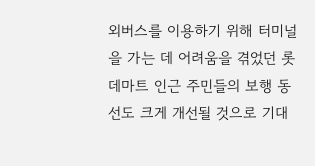외버스를 이용하기 위해 터미널을 가는 데 어려움을 겪었던 롯데마트 인근 주민들의 보행 동선도 크게 개선될 것으로 기대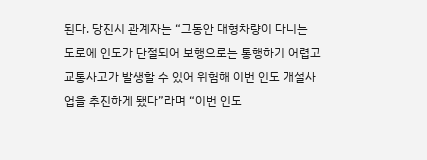된다. 당진시 관계자는 “그동안 대형차량이 다니는 도로에 인도가 단절되어 보행으로는 통행하기 어렵고 교통사고가 발생할 수 있어 위험해 이번 인도 개설사업을 추진하게 됐다”라며 “이번 인도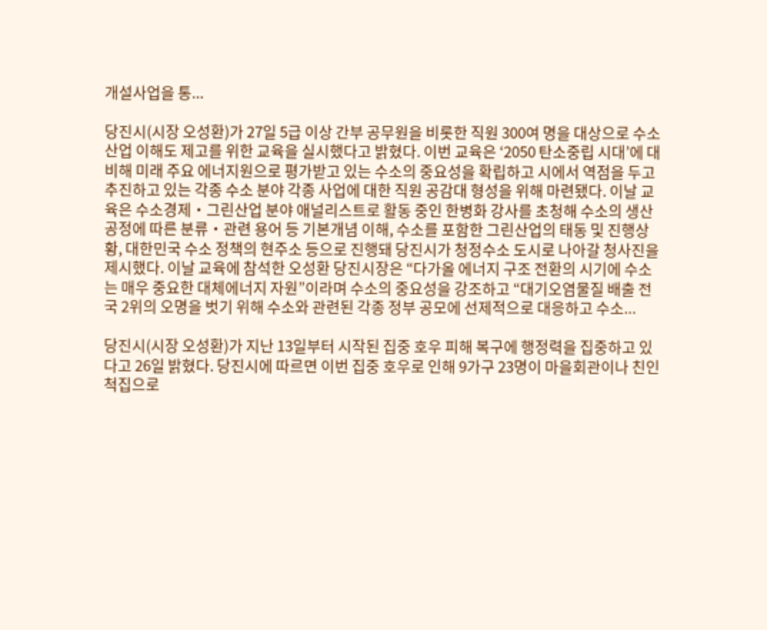개설사업을 통...

당진시(시장 오성환)가 27일 5급 이상 간부 공무원을 비롯한 직원 300여 명을 대상으로 수소 산업 이해도 제고를 위한 교육을 실시했다고 밝혔다. 이번 교육은 ‘2050 탄소중립 시대’에 대비해 미래 주요 에너지원으로 평가받고 있는 수소의 중요성을 확립하고 시에서 역점을 두고 추진하고 있는 각종 수소 분야 각종 사업에 대한 직원 공감대 형성을 위해 마련됐다. 이날 교육은 수소경제‧그린산업 분야 애널리스트로 활동 중인 한병화 강사를 초청해 수소의 생산공정에 따른 분류‧관련 용어 등 기본개념 이해, 수소를 포함한 그린산업의 태동 및 진행상황, 대한민국 수소 정책의 현주소 등으로 진행돼 당진시가 청정수소 도시로 나아갈 청사진을 제시했다. 이날 교육에 참석한 오성환 당진시장은 “다가올 에너지 구조 전환의 시기에 수소는 매우 중요한 대체에너지 자원”이라며 수소의 중요성을 강조하고 “대기오염물질 배출 전국 2위의 오명을 벗기 위해 수소와 관련된 각종 정부 공모에 선제적으로 대응하고 수소...

당진시(시장 오성환)가 지난 13일부터 시작된 집중 호우 피해 복구에 행정력을 집중하고 있다고 26일 밝혔다. 당진시에 따르면 이번 집중 호우로 인해 9가구 23명이 마을회관이나 친인척집으로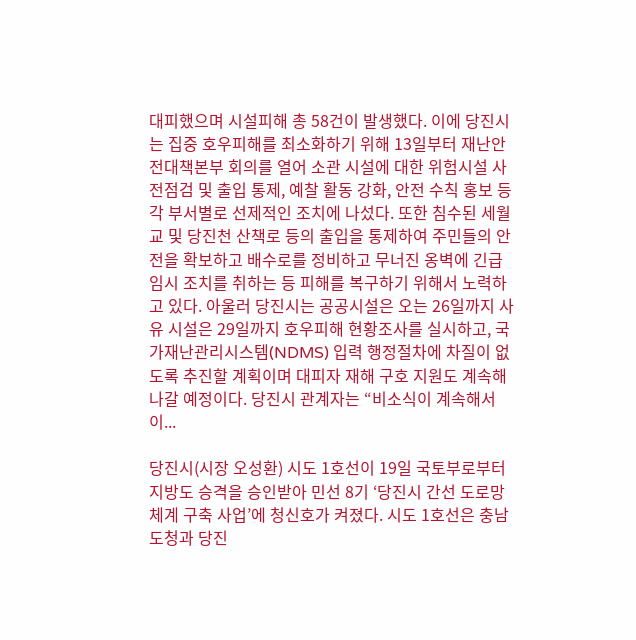대피했으며 시설피해 총 58건이 발생했다. 이에 당진시는 집중 호우피해를 최소화하기 위해 13일부터 재난안전대책본부 회의를 열어 소관 시설에 대한 위험시설 사전점검 및 출입 통제, 예찰 활동 강화, 안전 수칙 홍보 등 각 부서별로 선제적인 조치에 나섰다. 또한 침수된 세월교 및 당진천 산책로 등의 출입을 통제하여 주민들의 안전을 확보하고 배수로를 정비하고 무너진 옹벽에 긴급 임시 조치를 취하는 등 피해를 복구하기 위해서 노력하고 있다. 아울러 당진시는 공공시설은 오는 26일까지 사유 시설은 29일까지 호우피해 현황조사를 실시하고, 국가재난관리시스템(NDMS) 입력 행정절차에 차질이 없도록 추진할 계획이며 대피자 재해 구호 지원도 계속해 나갈 예정이다. 당진시 관계자는 “비소식이 계속해서 이...

당진시(시장 오성환) 시도 1호선이 19일 국토부로부터 지방도 승격을 승인받아 민선 8기 ‘당진시 간선 도로망체계 구축 사업’에 청신호가 켜졌다. 시도 1호선은 충남도청과 당진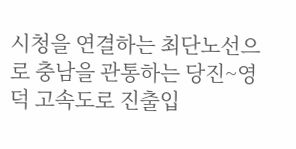시청을 연결하는 최단노선으로 충남을 관통하는 당진~영덕 고속도로 진출입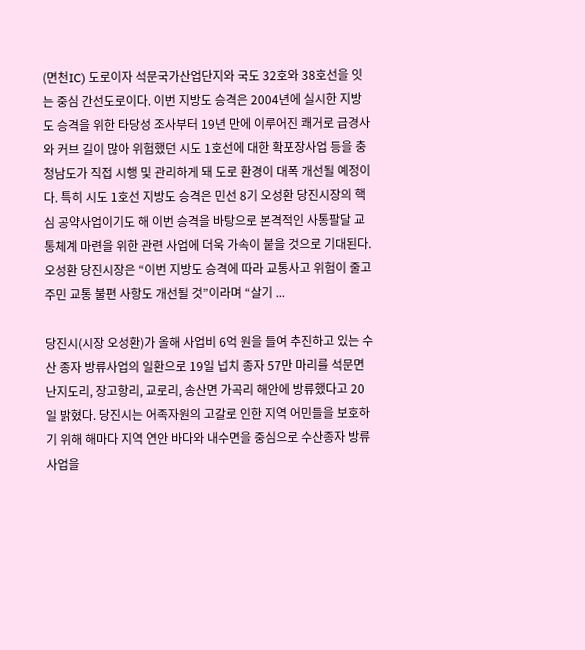(면천IC) 도로이자 석문국가산업단지와 국도 32호와 38호선을 잇는 중심 간선도로이다. 이번 지방도 승격은 2004년에 실시한 지방도 승격을 위한 타당성 조사부터 19년 만에 이루어진 쾌거로 급경사와 커브 길이 많아 위험했던 시도 1호선에 대한 확포장사업 등을 충청남도가 직접 시행 및 관리하게 돼 도로 환경이 대폭 개선될 예정이다. 특히 시도 1호선 지방도 승격은 민선 8기 오성환 당진시장의 핵심 공약사업이기도 해 이번 승격을 바탕으로 본격적인 사통팔달 교통체계 마련을 위한 관련 사업에 더욱 가속이 붙을 것으로 기대된다. 오성환 당진시장은 “이번 지방도 승격에 따라 교통사고 위험이 줄고 주민 교통 불편 사항도 개선될 것”이라며 “살기 ...

당진시(시장 오성환)가 올해 사업비 6억 원을 들여 추진하고 있는 수산 종자 방류사업의 일환으로 19일 넙치 종자 57만 마리를 석문면 난지도리, 장고항리, 교로리, 송산면 가곡리 해안에 방류했다고 20일 밝혔다. 당진시는 어족자원의 고갈로 인한 지역 어민들을 보호하기 위해 해마다 지역 연안 바다와 내수면을 중심으로 수산종자 방류사업을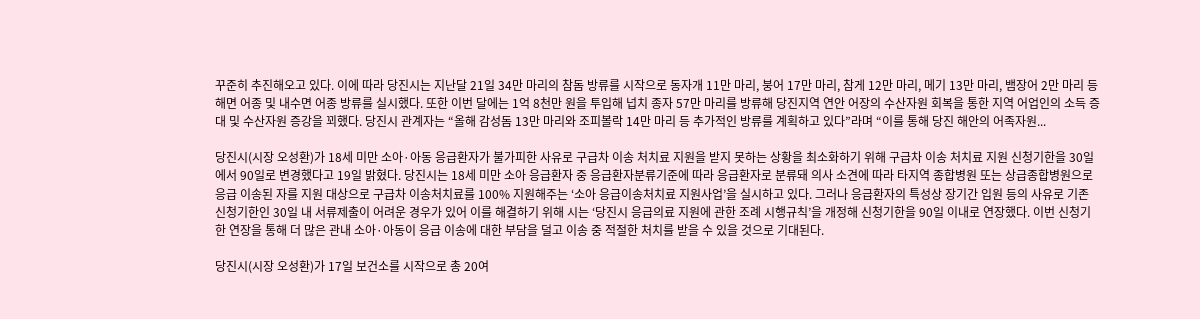꾸준히 추진해오고 있다. 이에 따라 당진시는 지난달 21일 34만 마리의 참돔 방류를 시작으로 동자개 11만 마리, 붕어 17만 마리, 참게 12만 마리, 메기 13만 마리, 뱀장어 2만 마리 등 해면 어종 및 내수면 어종 방류를 실시했다. 또한 이번 달에는 1억 8천만 원을 투입해 넙치 종자 57만 마리를 방류해 당진지역 연안 어장의 수산자원 회복을 통한 지역 어업인의 소득 증대 및 수산자원 증강을 꾀했다. 당진시 관계자는 “올해 감성돔 13만 마리와 조피볼락 14만 마리 등 추가적인 방류를 계획하고 있다”라며 “이를 통해 당진 해안의 어족자원...

당진시(시장 오성환)가 18세 미만 소아·아동 응급환자가 불가피한 사유로 구급차 이송 처치료 지원을 받지 못하는 상황을 최소화하기 위해 구급차 이송 처치료 지원 신청기한을 30일에서 90일로 변경했다고 19일 밝혔다. 당진시는 18세 미만 소아 응급환자 중 응급환자분류기준에 따라 응급환자로 분류돼 의사 소견에 따라 타지역 종합병원 또는 상급종합병원으로 응급 이송된 자를 지원 대상으로 구급차 이송처치료를 100% 지원해주는 ‘소아 응급이송처치료 지원사업’을 실시하고 있다. 그러나 응급환자의 특성상 장기간 입원 등의 사유로 기존 신청기한인 30일 내 서류제출이 어려운 경우가 있어 이를 해결하기 위해 시는 ‘당진시 응급의료 지원에 관한 조례 시행규칙’을 개정해 신청기한을 90일 이내로 연장했다. 이번 신청기한 연장을 통해 더 많은 관내 소아·아동이 응급 이송에 대한 부담을 덜고 이송 중 적절한 처치를 받을 수 있을 것으로 기대된다.

당진시(시장 오성환)가 17일 보건소를 시작으로 총 20여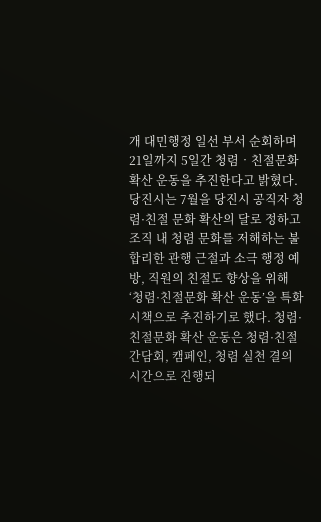개 대민행정 일선 부서 순회하며 21일까지 5일간 청렴‧친절문화 확산 운동을 추진한다고 밝혔다. 당진시는 7월을 당진시 공직자 청렴·친절 문화 확산의 달로 정하고 조직 내 청렴 문화를 저해하는 불합리한 관행 근절과 소극 행정 예방, 직원의 친절도 향상을 위해 ‘청렴·친절문화 확산 운동’을 특화시책으로 추진하기로 했다. 청렴·친절문화 확산 운동은 청렴·친절 간담회, 캠페인, 청렴 실천 결의 시간으로 진행되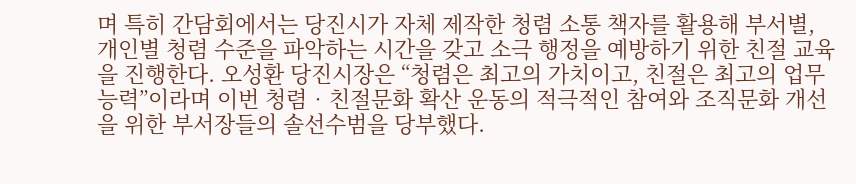며 특히 간담회에서는 당진시가 자체 제작한 청렴 소통 책자를 활용해 부서별, 개인별 청렴 수준을 파악하는 시간을 갖고 소극 행정을 예방하기 위한 친절 교육을 진행한다. 오성환 당진시장은 “청렴은 최고의 가치이고, 친절은 최고의 업무능력”이라며 이번 청렴‧친절문화 확산 운동의 적극적인 참여와 조직문화 개선을 위한 부서장들의 솔선수범을 당부했다.